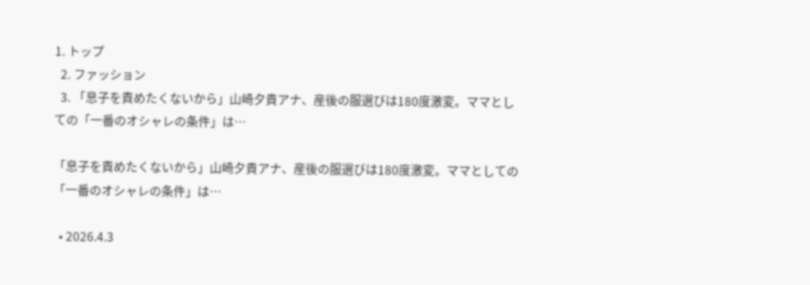1. トップ
  2. ファッション
  3. 「息子を責めたくないから」山崎夕貴アナ、産後の服選びは180度激変。ママとしての「一番のオシャレの条件」は…

「息子を責めたくないから」山崎夕貴アナ、産後の服選びは180度激変。ママとしての「一番のオシャレの条件」は…

  • 2026.4.3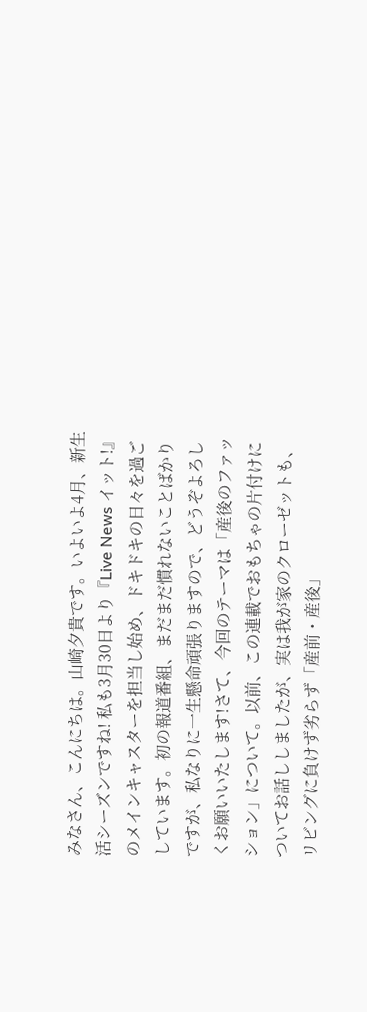みなさん、こんにちは。山崎夕貴です。いよいよ4月、新生活シーズンですね! 私も3月30日より『Live News イット!』のメインキャスターを担当し始め、ドキドキの日々を過ごしています。初の報道番組、まだまだ慣れないことばかりですが、私なりに一生懸命頑張りますので、どうぞよろしくお願いいたします!さて、今回のテーマは「産後のファッション」について。以前、この連載でおもちゃの片付けについてお話ししましたが、実は我が家のクローゼットも、リビングに負けず劣らず「産前・産後」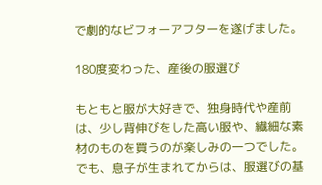で劇的なビフォーアフターを遂げました。

180度変わった、産後の服選び

もともと服が大好きで、独身時代や産前は、少し背伸びをした高い服や、繊細な素材のものを買うのが楽しみの一つでした。でも、息子が生まれてからは、服選びの基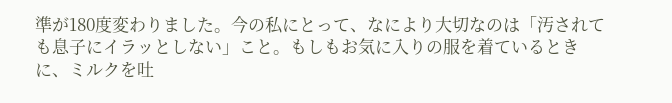準が180度変わりました。今の私にとって、なにより大切なのは「汚されても息子にイラッとしない」こと。もしもお気に入りの服を着ているときに、ミルクを吐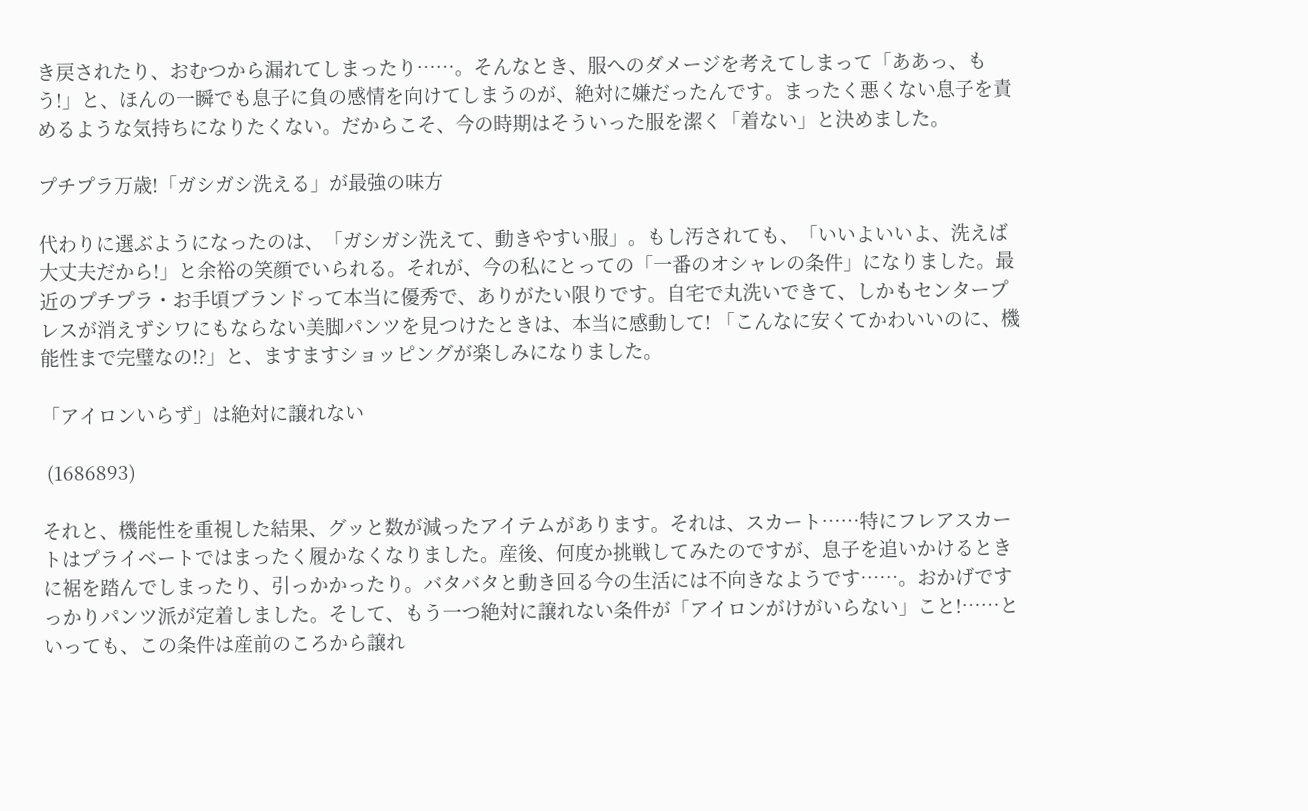き戻されたり、おむつから漏れてしまったり……。そんなとき、服へのダメージを考えてしまって「ああっ、もう!」と、ほんの一瞬でも息子に負の感情を向けてしまうのが、絶対に嫌だったんです。まったく悪くない息子を責めるような気持ちになりたくない。だからこそ、今の時期はそういった服を潔く「着ない」と決めました。

プチプラ万歳!「ガシガシ洗える」が最強の味方

代わりに選ぶようになったのは、「ガシガシ洗えて、動きやすい服」。もし汚されても、「いいよいいよ、洗えば大丈夫だから!」と余裕の笑顔でいられる。それが、今の私にとっての「一番のオシャレの条件」になりました。最近のプチプラ・お手頃ブランドって本当に優秀で、ありがたい限りです。自宅で丸洗いできて、しかもセンタープレスが消えずシワにもならない美脚パンツを見つけたときは、本当に感動して! 「こんなに安くてかわいいのに、機能性まで完璧なの!?」と、ますますショッピングが楽しみになりました。

「アイロンいらず」は絶対に譲れない

 (1686893)

それと、機能性を重視した結果、グッと数が減ったアイテムがあります。それは、スカート……特にフレアスカートはプライベートではまったく履かなくなりました。産後、何度か挑戦してみたのですが、息子を追いかけるときに裾を踏んでしまったり、引っかかったり。バタバタと動き回る今の生活には不向きなようです……。おかげですっかりパンツ派が定着しました。そして、もう一つ絶対に譲れない条件が「アイロンがけがいらない」こと!……といっても、この条件は産前のころから譲れ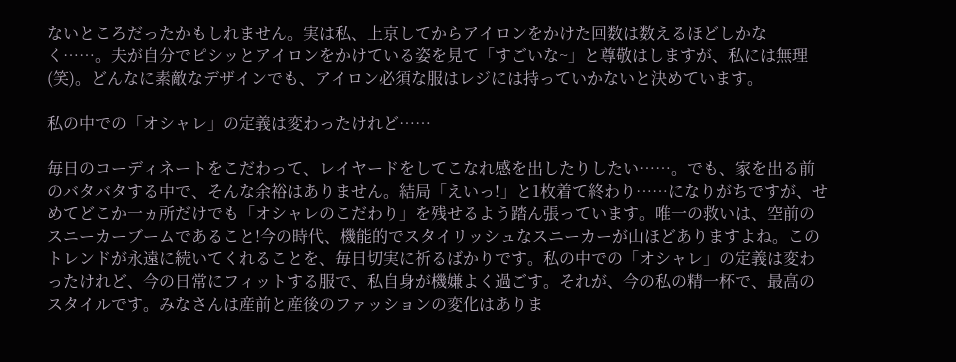ないところだったかもしれません。実は私、上京してからアイロンをかけた回数は数えるほどしかなく……。夫が自分でピシッとアイロンをかけている姿を見て「すごいな~」と尊敬はしますが、私には無理(笑)。どんなに素敵なデザインでも、アイロン必須な服はレジには持っていかないと決めています。

私の中での「オシャレ」の定義は変わったけれど……

毎日のコーディネートをこだわって、レイヤードをしてこなれ感を出したりしたい……。でも、家を出る前のバタバタする中で、そんな余裕はありません。結局「えいっ!」と1枚着て終わり……になりがちですが、せめてどこか一ヵ所だけでも「オシャレのこだわり」を残せるよう踏ん張っています。唯一の救いは、空前のスニーカーブームであること!今の時代、機能的でスタイリッシュなスニーカーが山ほどありますよね。このトレンドが永遠に続いてくれることを、毎日切実に祈るばかりです。私の中での「オシャレ」の定義は変わったけれど、今の日常にフィットする服で、私自身が機嫌よく過ごす。それが、今の私の精一杯で、最高のスタイルです。みなさんは産前と産後のファッションの変化はありま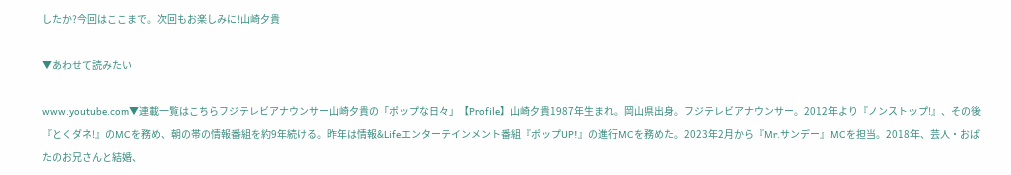したか?今回はここまで。次回もお楽しみに!山崎夕貴

▼あわせて読みたい

www.youtube.com▼連載一覧はこちらフジテレビアナウンサー山崎夕貴の「ポップな日々」【Profile】山崎夕貴1987年生まれ。岡山県出身。フジテレビアナウンサー。2012年より『ノンストップ!』、その後『とくダネ!』のMCを務め、朝の帯の情報番組を約9年続ける。昨年は情報&Lifeエンターテインメント番組『ポップUP!』の進行MCを務めた。2023年2月から『Mr.サンデー』MCを担当。2018年、芸人・おばたのお兄さんと結婚、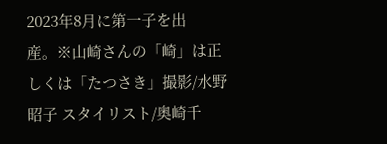2023年8月に第一子を出産。※山崎さんの「崎」は正しくは「たつさき」撮影/水野昭子 スタイリスト/奥崎千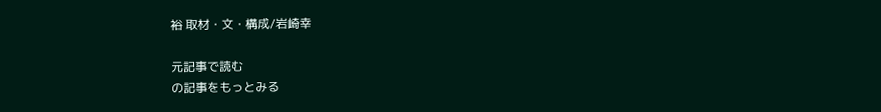裕 取材・文・構成/岩崎幸

元記事で読む
の記事をもっとみる